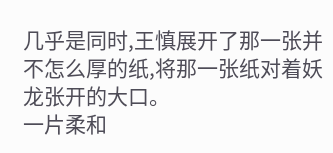几乎是同时,王慎展开了那一张并不怎么厚的纸,将那一张纸对着妖龙张开的大口。
一片柔和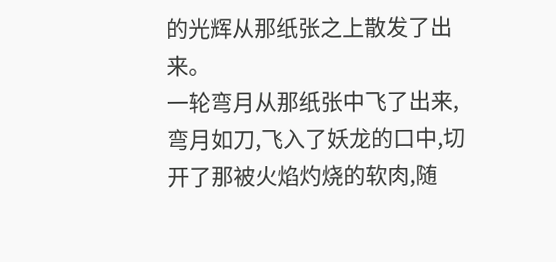的光辉从那纸张之上散发了出来。
一轮弯月从那纸张中飞了出来,弯月如刀,飞入了妖龙的口中,切开了那被火焰灼烧的软肉,随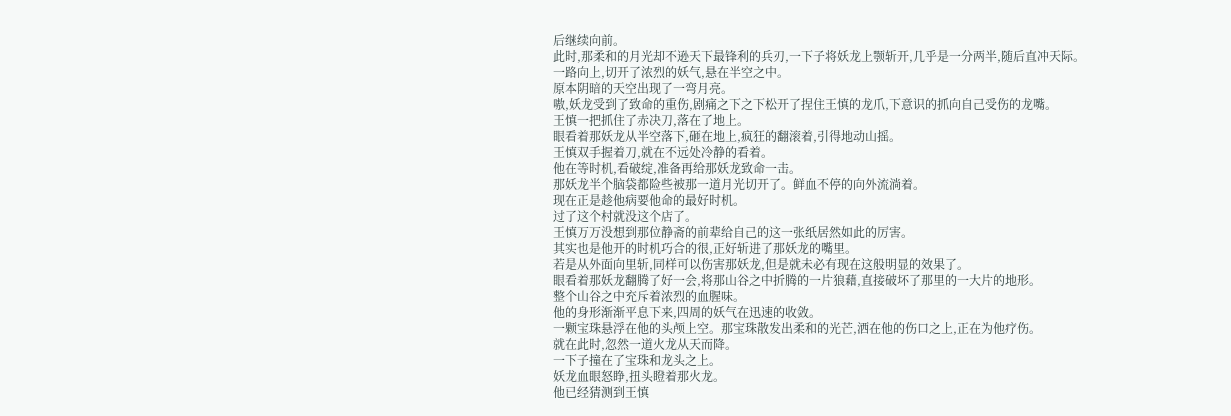后继续向前。
此时,那柔和的月光却不逊天下最锋利的兵刃,一下子将妖龙上颚斩开,几乎是一分两半,随后直冲天际。
一路向上,切开了浓烈的妖气,悬在半空之中。
原本阴暗的天空出现了一弯月亮。
嗷,妖龙受到了致命的重伤,剧痛之下之下松开了捏住王慎的龙爪,下意识的抓向自己受伤的龙嘴。
王慎一把抓住了赤决刀,落在了地上。
眼看着那妖龙从半空落下,砸在地上,疯狂的翻滚着,引得地动山摇。
王慎双手握着刀,就在不远处冷静的看着。
他在等时机,看破绽,准备再给那妖龙致命一击。
那妖龙半个脑袋都险些被那一道月光切开了。鲜血不停的向外流淌着。
现在正是趁他病要他命的最好时机。
过了这个村就没这个店了。
王慎万万没想到那位静斋的前辈给自己的这一张纸居然如此的厉害。
其实也是他开的时机巧合的很,正好斩进了那妖龙的嘴里。
若是从外面向里斩,同样可以伤害那妖龙,但是就未必有现在这般明显的效果了。
眼看着那妖龙翻腾了好一会,将那山谷之中折腾的一片狼藉,直接破坏了那里的一大片的地形。
整个山谷之中充斥着浓烈的血腥味。
他的身形渐渐平息下来,四周的妖气在迅速的收敛。
一颗宝珠悬浮在他的头颅上空。那宝珠散发出柔和的光芒,洒在他的伤口之上,正在为他疗伤。
就在此时,忽然一道火龙从天而降。
一下子撞在了宝珠和龙头之上。
妖龙血眼怒睁,扭头瞪着那火龙。
他已经猜测到王慎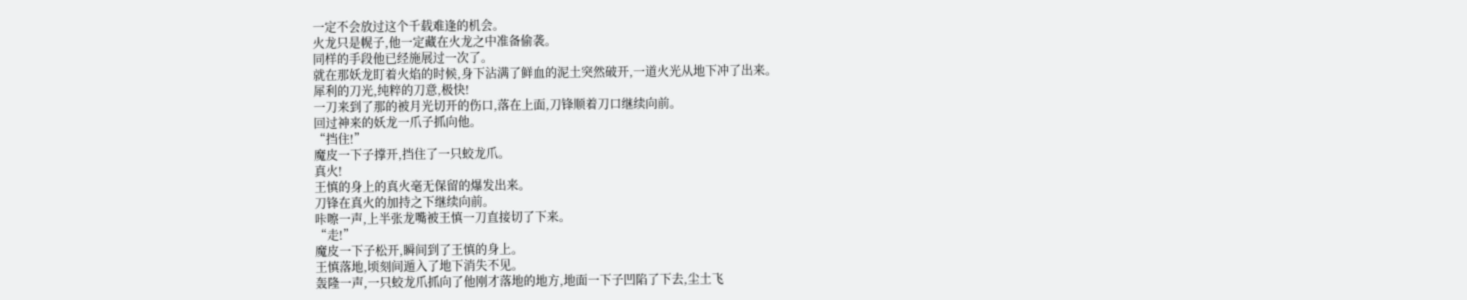一定不会放过这个千载难逢的机会。
火龙只是幌子,他一定藏在火龙之中准备偷袭。
同样的手段他已经施展过一次了。
就在那妖龙盯着火焰的时候,身下沾满了鲜血的泥土突然破开,一道火光从地下冲了出来。
犀利的刀光,纯粹的刀意,极快!
一刀来到了那的被月光切开的伤口,落在上面,刀锋顺着刀口继续向前。
回过神来的妖龙一爪子抓向他。
“挡住!”
魔皮一下子撑开,挡住了一只蛟龙爪。
真火!
王慎的身上的真火毫无保留的爆发出来。
刀锋在真火的加持之下继续向前。
咔嚓一声,上半张龙嘴被王慎一刀直接切了下来。
“走!”
魔皮一下子松开,瞬间到了王慎的身上。
王慎落地,顷刻间遁入了地下消失不见。
轰隆一声,一只蛟龙爪抓向了他刚才落地的地方,地面一下子凹陷了下去,尘土飞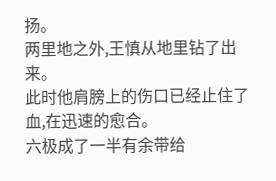扬。
两里地之外,王慎从地里钻了出来。
此时他肩膀上的伤口已经止住了血,在迅速的愈合。
六极成了一半有余带给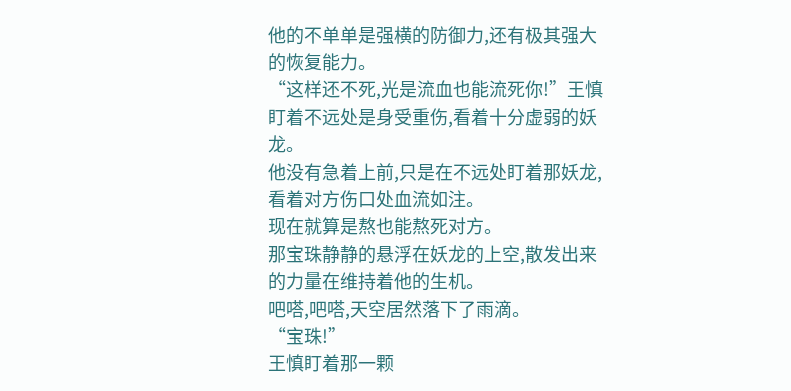他的不单单是强横的防御力,还有极其强大的恢复能力。
“这样还不死,光是流血也能流死你!”王慎盯着不远处是身受重伤,看着十分虚弱的妖龙。
他没有急着上前,只是在不远处盯着那妖龙,看着对方伤口处血流如注。
现在就算是熬也能熬死对方。
那宝珠静静的悬浮在妖龙的上空,散发出来的力量在维持着他的生机。
吧嗒,吧嗒,天空居然落下了雨滴。
“宝珠!”
王慎盯着那一颗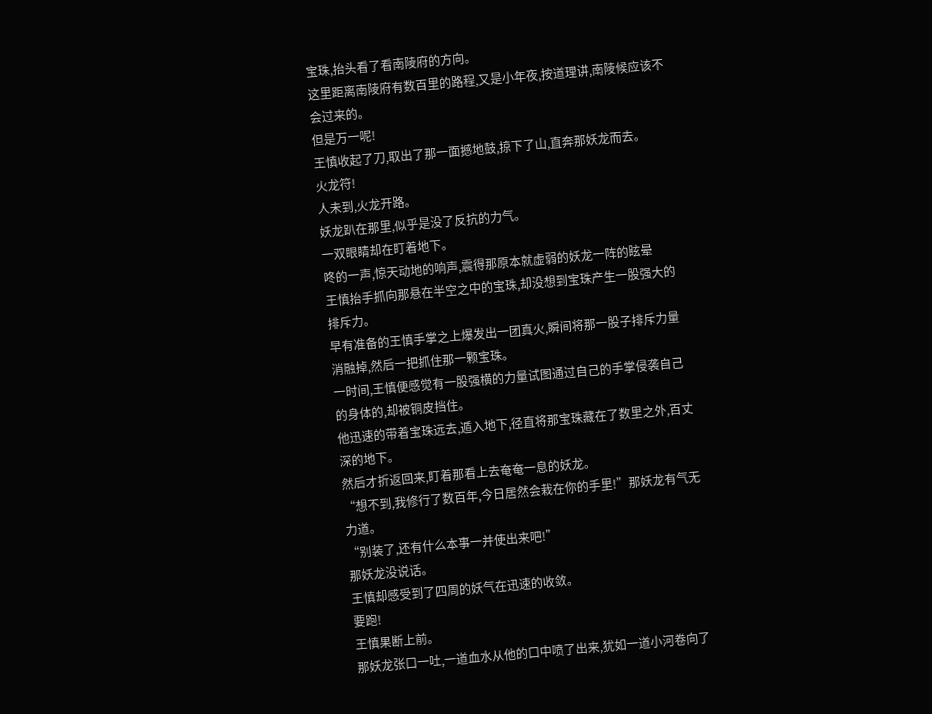宝珠,抬头看了看南陵府的方向。
这里距离南陵府有数百里的路程,又是小年夜,按道理讲,南陵候应该不会过来的。
但是万一呢!
王慎收起了刀,取出了那一面撼地鼓,掠下了山,直奔那妖龙而去。
火龙符!
人未到,火龙开路。
妖龙趴在那里,似乎是没了反抗的力气。
一双眼睛却在盯着地下。
咚的一声,惊天动地的响声,震得那原本就虚弱的妖龙一阵的眩晕
王慎抬手抓向那悬在半空之中的宝珠,却没想到宝珠产生一股强大的排斥力。
早有准备的王慎手掌之上爆发出一团真火,瞬间将那一股子排斥力量消融掉,然后一把抓住那一颗宝珠。
一时间,王慎便感觉有一股强横的力量试图通过自己的手掌侵袭自己的身体的,却被铜皮挡住。
他迅速的带着宝珠远去,遁入地下,径直将那宝珠藏在了数里之外,百丈深的地下。
然后才折返回来,盯着那看上去奄奄一息的妖龙。
“想不到,我修行了数百年,今日居然会栽在你的手里!”那妖龙有气无力道。
“别装了,还有什么本事一并使出来吧!”
那妖龙没说话。
王慎却感受到了四周的妖气在迅速的收敛。
要跑!
王慎果断上前。
那妖龙张口一吐,一道血水从他的口中喷了出来,犹如一道小河卷向了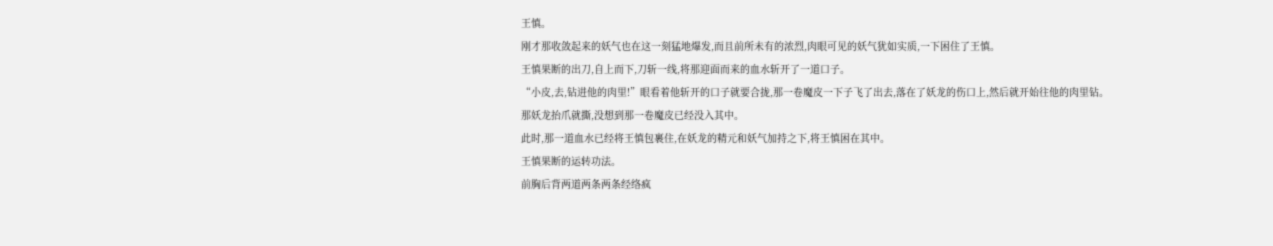王慎。
刚才那收敛起来的妖气也在这一刻猛地爆发,而且前所未有的浓烈,肉眼可见的妖气犹如实质,一下困住了王慎。
王慎果断的出刀,自上而下,刀斩一线,将那迎面而来的血水斩开了一道口子。
“小皮,去,钻进他的肉里!”眼看着他斩开的口子就要合拢,那一卷魔皮一下子飞了出去,落在了妖龙的伤口上,然后就开始往他的肉里钻。
那妖龙抬爪就撕,没想到那一卷魔皮已经没入其中。
此时,那一道血水已经将王慎包裹住,在妖龙的精元和妖气加持之下,将王慎困在其中。
王慎果断的运转功法。
前胸后背两道两条两条经络疯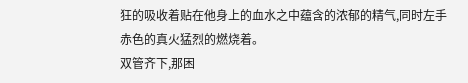狂的吸收着贴在他身上的血水之中蕴含的浓郁的精气,同时左手赤色的真火猛烈的燃烧着。
双管齐下,那困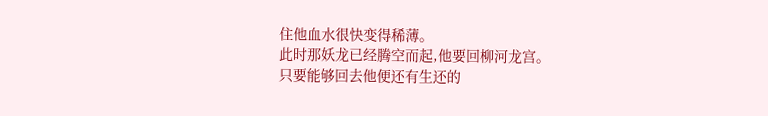住他血水很快变得稀薄。
此时那妖龙已经腾空而起,他要回柳河龙宫。
只要能够回去他便还有生还的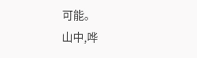可能。
山中,哗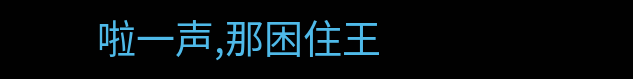啦一声,那困住王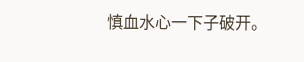慎血水心一下子破开。